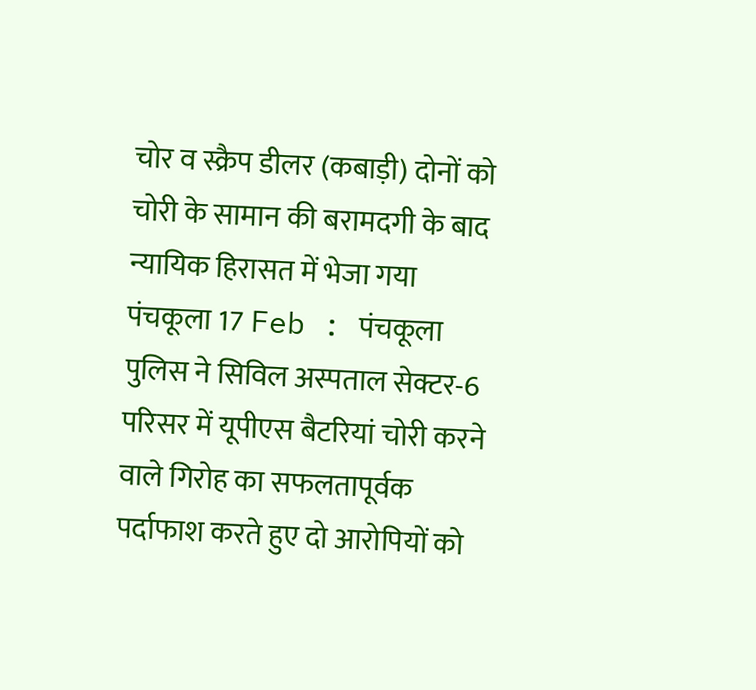चोर व स्क्रैप डीलर (कबाड़ी) दोनों को चोरी के सामान की बरामदगी के बाद न्यायिक हिरासत में भेजा गया
पंचकूला 17 Feb : पंचकूला पुलिस ने सिविल अस्पताल सेक्टर-6 परिसर में यूपीएस बैटरियां चोरी करने वाले गिरोह का सफलतापूर्वक पर्दाफाश करते हुए दो आरोपियों को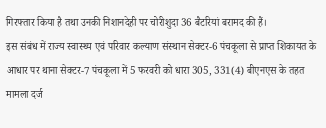गिरफ्तार किया है तथा उनकी निशानदेही पर चोरीशुदा 36 बैटरियां बरामद की हैं।
इस संबंध में राज्य स्वास्थ्य एवं परिवार कल्याण संस्थान सेक्टर-6 पंचकूला से प्राप्त शिकायत के आधार पर थाना सेक्टर-7 पंचकूला में 5 फरवरी को धारा 305, 331(4) बीएनएस के तहत मामला दर्ज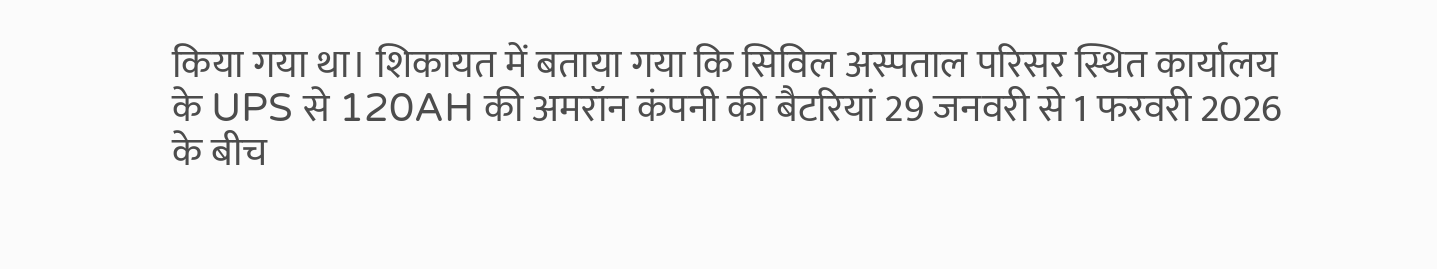किया गया था। शिकायत में बताया गया कि सिविल अस्पताल परिसर स्थित कार्यालय के UPS से 120AH की अमरॉन कंपनी की बैटरियां 29 जनवरी से 1 फरवरी 2026 के बीच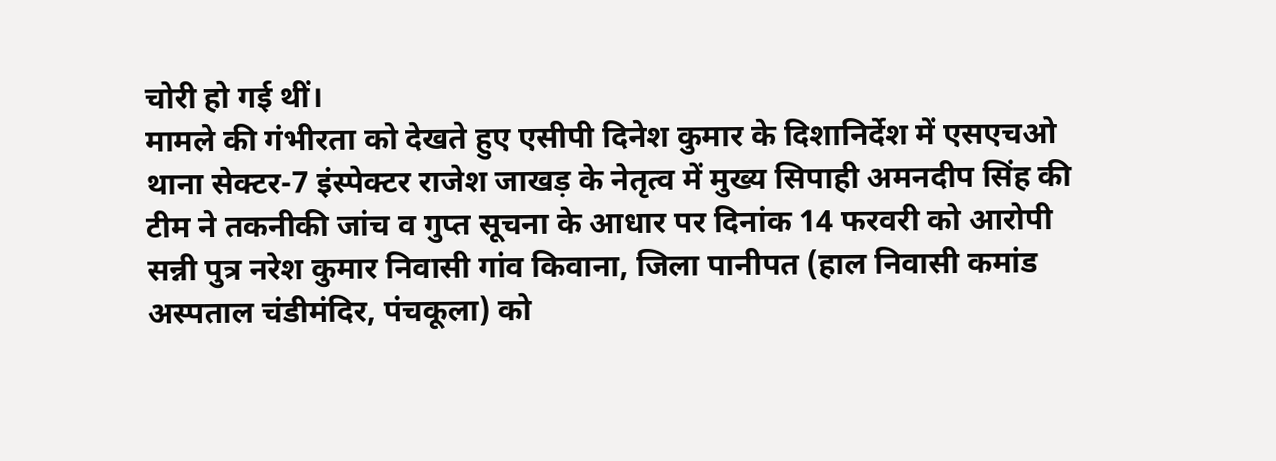चोरी हो गई थीं।
मामले की गंभीरता को देखते हुए एसीपी दिनेश कुमार के दिशानिर्देश में एसएचओ थाना सेक्टर-7 इंस्पेक्टर राजेश जाखड़ के नेतृत्व में मुख्य सिपाही अमनदीप सिंह की टीम ने तकनीकी जांच व गुप्त सूचना के आधार पर दिनांक 14 फरवरी को आरोपी सन्नी पुत्र नरेश कुमार निवासी गांव किवाना, जिला पानीपत (हाल निवासी कमांड अस्पताल चंडीमंदिर, पंचकूला) को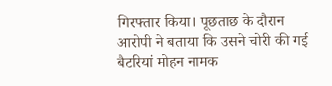गिरफ्तार किया। पूछताछ के दौरान आरोपी ने बताया कि उसने चोरी की गई बैटरियां मोहन नामक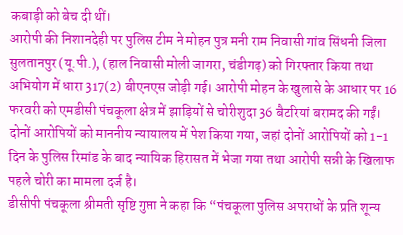कबाड़ी को बेच दी थीं।
आरोपी की निशानदेही पर पुलिस टीम ने मोहन पुत्र मनी राम निवासी गांव सिंधनी जिला सुलतानपुर (यू.पी.), (हाल निवासी मोली जागरा, चंडीगढ़) को गिरफ्तार किया तथा अभियोग में धारा 317(2) बीएनएस जोड़ी गई। आरोपी मोहन के खुलासे के आधार पर 16 फरवरी को एमडीसी पंचकूला क्षेत्र में झाड़ियों से चोरीशुदा 36 बैटरियां बरामद की गईं।
दोनों आरोपियों को माननीय न्यायालय में पेश किया गया, जहां दोनों आरोपियों को 1-1 दिन के पुलिस रिमांड के बाद न्यायिक हिरासत में भेजा गया तथा आरोपी सन्नी के खिलाफ पहले चोरी का मामला दर्ज है।
डीसीपी पंचकूला श्रीमती सृष्टि गुप्ता ने कहा कि “पंचकूला पुलिस अपराधों के प्रति शून्य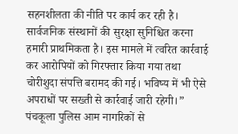सहनशीलता की नीति पर कार्य कर रही है। सार्वजनिक संस्थानों की सुरक्षा सुनिश्चित करना हमारी प्राथमिकता है। इस मामले में त्वरित कार्रवाई कर आरोपियों को गिरफ्तार किया गया तथा चोरीशुदा संपत्ति बरामद की गई। भविष्य में भी ऐसे अपराधों पर सख्ती से कार्रवाई जारी रहेगी।”
पंचकूला पुलिस आम नागरिकों से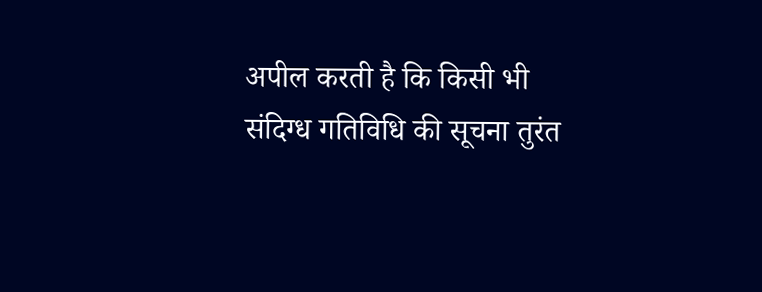अपील करती है कि किसी भी संदिग्ध गतिविधि की सूचना तुरंत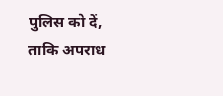पुलिस को दें, ताकि अपराध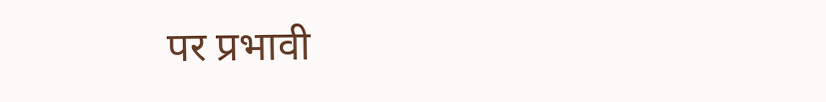पर प्रभावी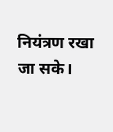नियंत्रण रखा जा सके।